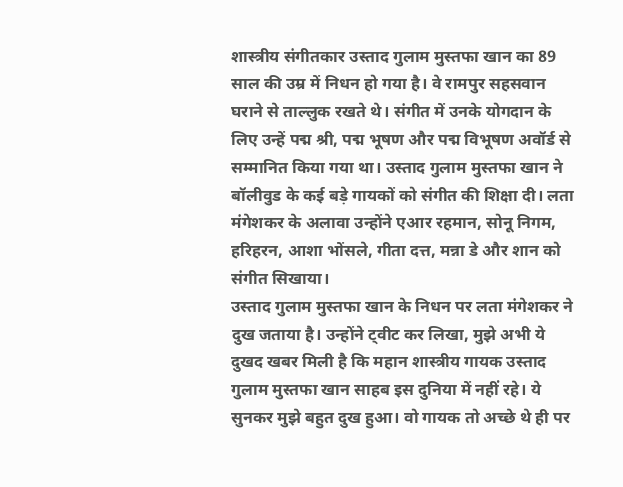शास्त्रीय संगीतकार उस्ताद गुलाम मुस्तफा खान का 89 साल की उम्र में निधन हो गया है। वे रामपुर सहसवान घराने से ताल्लुक रखते थे। संगीत में उनके योगदान के लिए उन्हें पद्म श्री, पद्म भूषण और पद्म विभूषण अवॉर्ड से सम्मानित किया गया था। उस्ताद गुलाम मुस्तफा खान ने बॉलीवुड के कई बड़े गायकों को संगीत की शिक्षा दी। लता मंगेशकर के अलावा उन्होंने एआर रहमान, सोनू निगम, हरिहरन, आशा भोंसले, गीता दत्त, मन्ना डे और शान को संगीत सिखाया।
उस्ताद गुलाम मुस्तफा खान के निधन पर लता मंगेशकर ने दुख जताया है। उन्होंने ट्वीट कर लिखा, मुझे अभी ये दुखद खबर मिली है कि महान शास्त्रीय गायक उस्ताद गुलाम मुस्तफा खान साहब इस दुनिया में नहीं रहे। ये सुनकर मुझे बहुत दुख हुआ। वो गायक तो अच्छे थे ही पर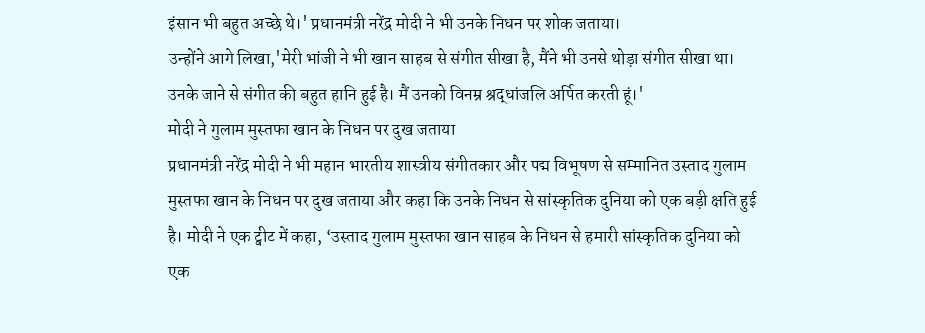इंसान भी बहुत अच्छे थे।' प्रधानमंत्री नरेंद्र मोदी ने भी उनके निधन पर शोक जताया।
उन्होंने आगे लिखा,'मेरी भांजी ने भी खान साहब से संगीत सीखा है, मैंने भी उनसे थोड़ा संगीत सीखा था। उनके जाने से संगीत की बहुत हानि हुई है। मैं उनको विनम्र श्रद्धांजलि अर्पित करती हूं।'
मोदी ने गुलाम मुस्तफा खान के निधन पर दुख जताया
प्रधानमंत्री नरेंद्र मोदी ने भी महान भारतीय शास्त्रीय संगीतकार और पद्म विभूषण से सम्मानित उस्ताद गुलाम मुस्तफा खान के निधन पर दुख जताया और कहा कि उनके निधन से सांस्कृतिक दुनिया को एक बड़ी क्षति हुई है। मोदी ने एक ट्वीट में कहा, ‘उस्ताद गुलाम मुस्तफा खान साहब के निधन से हमारी सांस्कृतिक दुनिया को एक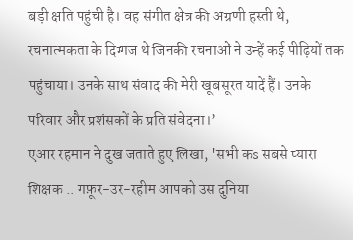बड़ी क्षति पहुंची है। वह संगीत क्षेत्र की अग्रणी हस्ती थे, रचनात्मकता के दिग्गज थे जिनकी रचनाओं ने उन्हें कई पीढ़ियों तक पहुंचाया। उनके साथ संवाद की मेरी खूबसूरत यादें हैं। उनके परिवार और प्रशंसकों के प्रति संवेदना।’
एआर रहमान ने दुख जताते हुए लिखा, 'सभी कs सबसे प्यारा शिक्षक .. गफ़ूर-उर-रहीम आपको उस दुनिया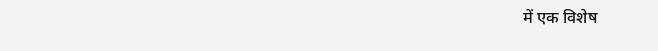में एक विशेष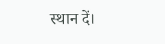स्थान दें।